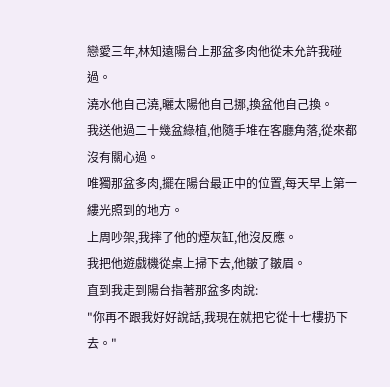戀愛三年,林知遠陽台上那盆多肉他從未允許我碰過。
澆水他自己澆,曬太陽他自己挪,換盆他自己換。
我送他過二十幾盆綠植,他隨手堆在客廳角落,從來都沒有關心過。
唯獨那盆多肉,擺在陽台最正中的位置,每天早上第一縷光照到的地方。
上周吵架,我摔了他的煙灰缸,他沒反應。
我把他遊戲機從桌上掃下去,他皺了皺眉。
直到我走到陽台指著那盆多肉說:
"你再不跟我好好說話,我現在就把它從十七樓扔下去。"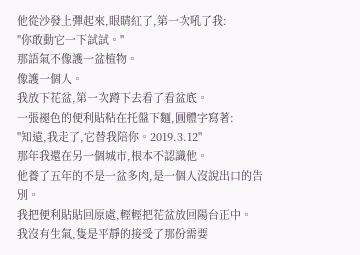他從沙發上彈起來,眼睛紅了,第一次吼了我:
"你敢動它一下試試。"
那語氣不像護一盆植物。
像護一個人。
我放下花盆,第一次蹲下去看了看盆底。
一張褪色的便利貼粘在托盤下麵,圓體字寫著:
"知遠,我走了,它替我陪你。2019.3.12"
那年我還在另一個城市,根本不認識他。
他養了五年的不是一盆多肉,是一個人沒說出口的告別。
我把便利貼貼回原處,輕輕把花盆放回陽台正中。
我沒有生氣,隻是平靜的接受了那份需要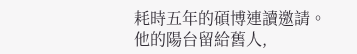耗時五年的碩博連讀邀請。
他的陽台留給舊人,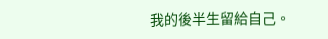我的後半生留給自己。